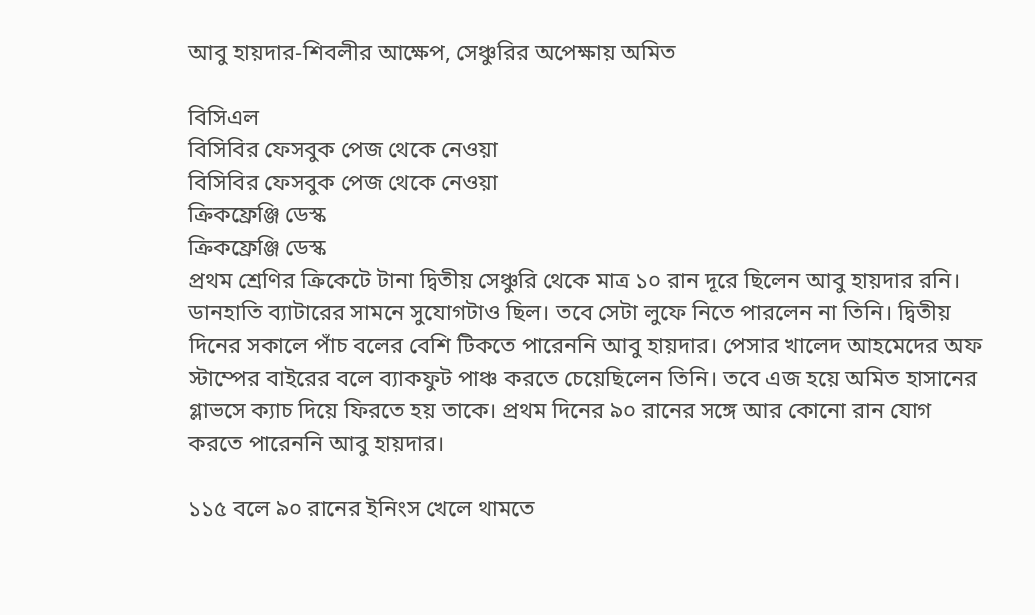আবু হায়দার-শিবলীর আক্ষেপ, সেঞ্চুরির অপেক্ষায় অমিত

বিসিএল
বিসিবির ফেসবুক পেজ থেকে নেওয়া
বিসিবির ফেসবুক পেজ থেকে নেওয়া
ক্রিকফ্রেঞ্জি ডেস্ক
ক্রিকফ্রেঞ্জি ডেস্ক
প্রথম শ্রেণির ক্রিকেটে টানা দ্বিতীয় সেঞ্চুরি থেকে মাত্র ১০ রান দূরে ছিলেন আবু হায়দার রনি। ডানহাতি ব্যাটারের সামনে সুযোগটাও ছিল। তবে সেটা লুফে নিতে পারলেন না তিনি। দ্বিতীয় দিনের সকালে পাঁচ বলের বেশি টিকতে পারেননি আবু হায়দার। পেসার খালেদ আহমেদের অফ স্টাম্পের বাইরের বলে ব্যাকফুট পাঞ্চ করতে চেয়েছিলেন তিনি। তবে এজ হয়ে অমিত হাসানের গ্লাভসে ক্যাচ দিয়ে ফিরতে হয় তাকে। প্রথম দিনের ৯০ রানের সঙ্গে আর কোনো রান যোগ করতে পারেননি আবু হায়দার।

১১৫ বলে ৯০ রানের ইনিংস খেলে থামতে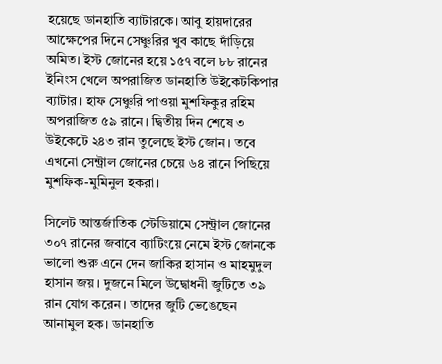হয়েছে ডানহাতি ব্যাটারকে। আবু হায়দারের আক্ষেপের দিনে সেঞ্চুরির খুব কাছে দাঁড়িয়ে অমিত। ইস্ট জোনের হয়ে ১৫৭ বলে ৮৮ রানের ইনিংস খেলে অপরাজিত ডানহাতি উইকেটকিপার ব্যাটার। হাফ সেঞ্চুরি পাওয়া মুশফিকুর রহিম অপরাজিত ৫৯ রানে। দ্বিতীয় দিন শেষে ৩ উইকেটে ২৪৩ রান তুলেছে ইস্ট জোন। তবে এখনো সেন্ট্রাল জোনের চেয়ে ৬৪ রানে পিছিয়ে মুশফিক-মুমিনুল হকরা।

সিলেট আন্তর্জাতিক স্টেডিয়ামে সেন্ট্রাল জোনের ৩০৭ রানের জবাবে ব্যাটিংয়ে নেমে ইস্ট জোনকে ভালো শুরু এনে দেন জাকির হাসান ও মাহমুদুল হাসান জয়। দুজনে মিলে উদ্বোধনী জুটিতে ৩৯ রান যোগ করেন। তাদের জুটি ভেঙেছেন আনামুল হক। ডানহাতি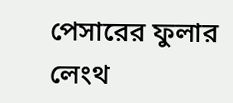পেসারের ফুলার লেংথ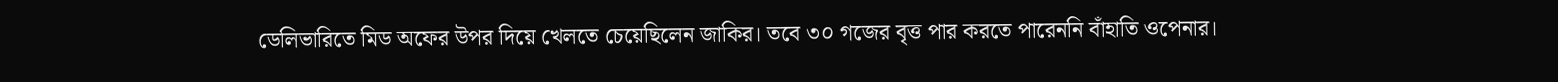ডেলিভারিতে মিড অফের উপর দিয়ে খেলতে চেয়েছিলেন জাকির। তবে ৩০ গজের বৃত্ত পার করতে পারেননি বাঁহাতি ওপেনার।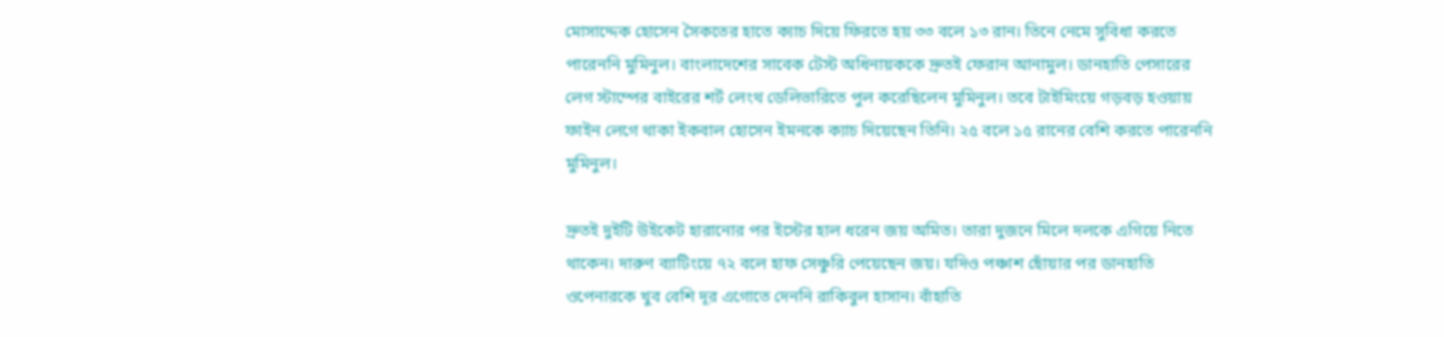মোসাদ্দেক হোসেন সৈকতের হাতে ক্যাচ দিয়ে ফিরতে হয় ৩৩ বলে ১৩ রান। তিনে নেমে সুবিধা করতে পারেননি মুমিনুল। বাংলাদেশের সাবেক টেস্ট অধিনায়ককে দ্রুতই ফেরান আনামুল। ডানহাতি পেসারের লেগ স্টাম্পের বাইরের শর্ট লেংথ ডেলিভারিতে পুল করেছিলেন মুমিনুল। তবে টাইমিংয়ে গড়বড় হওয়ায় ফাইন লেগে থাকা ইকবাল হোসেন ইমনকে ক্যাচ দিয়েছেন তিনি। ২৫ বলে ১৫ রানের বেশি করতে পারেননি মুমিনুল।

দ্রুতই দুইটি উইকেট হারানোর পর ইস্টের হাল ধরেন জয় অমিত। তারা দুজনে মিলে দলকে এগিয়ে নিতে থাকেন। দারুণ ব্যাটিংয়ে ৭২ বলে হাফ সেঞ্চুরি পেয়েছেন জয়। যদিও পঞ্চাশ ছোঁয়ার পর ডানহাতি ওপেনারকে খুব বেশি দূর এগোতে দেননি রাকিবুল হাসান। বাঁহাতি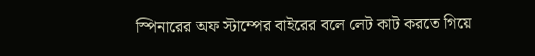স্পিনারের অফ স্টাম্পের বাইরের বলে লেট কাট করতে গিয়ে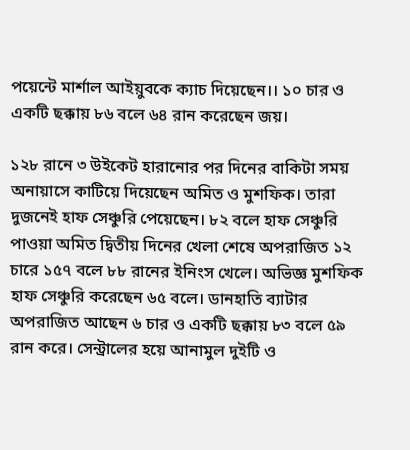পয়েন্টে মার্শাল আইয়ুবকে ক্যাচ দিয়েছেন।। ১০ চার ও একটি ছক্কায় ৮৬ বলে ৬৪ রান করেছেন জয়।

১২৮ রানে ৩ উইকেট হারানোর পর দিনের বাকিটা সময় অনায়াসে কাটিয়ে দিয়েছেন অমিত ও মুশফিক। তারা দুজনেই হাফ সেঞ্চুরি পেয়েছেন। ৮২ বলে হাফ সেঞ্চুরি পাওয়া অমিত দ্বিতীয় দিনের খেলা শেষে অপরাজিত ১২ চারে ১৫৭ বলে ৮৮ রানের ইনিংস খেলে। অভিজ্ঞ মুশফিক হাফ সেঞ্চুরি করেছেন ৬৫ বলে। ডানহাতি ব্যাটার অপরাজিত আছেন ৬ চার ও একটি ছক্কায় ৮৩ বলে ৫৯ রান করে। সেন্ট্রালের হয়ে আনামুল দুইটি ও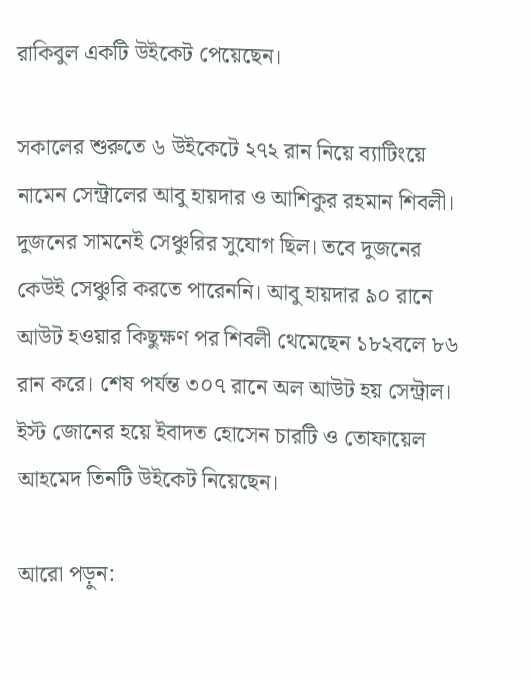রাকিবুল একটি উইকেট পেয়েছেন।

সকালের শুরুতে ৬ উইকেটে ২৭২ রান নিয়ে ব্যাটিংয়ে নামেন সেন্ট্রালের আবু হায়দার ও আশিকুর রহমান শিবলী। দুজনের সামনেই সেঞ্চুরির সুযোগ ছিল। তবে দুজনের কেউই সেঞ্চুরি করতে পারেননি। আবু হায়দার ৯০ রানে আউট হওয়ার কিছুক্ষণ পর শিবলী থেমেছেন ১৮২বলে ৮৬ রান করে। শেষ পর্যন্ত ৩০৭ রানে অল আউট হয় সেন্ট্রাল। ইস্ট জোনের হয়ে ইবাদত হোসেন চারটি ও তোফায়েল আহমেদ তিনটি উইকেট নিয়েছেন।

আরো পড়ুন: